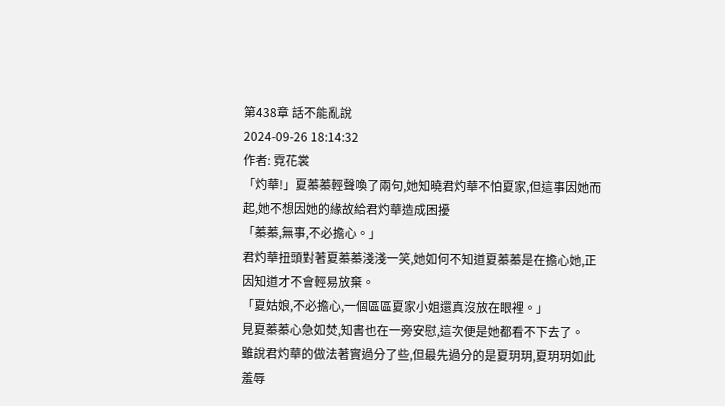第438章 話不能亂說
2024-09-26 18:14:32
作者: 霓花裳
「灼華!」夏蓁蓁輕聲喚了兩句,她知曉君灼華不怕夏家,但這事因她而起,她不想因她的緣故給君灼華造成困擾
「蓁蓁,無事,不必擔心。」
君灼華扭頭對著夏蓁蓁淺淺一笑,她如何不知道夏蓁蓁是在擔心她,正因知道才不會輕易放棄。
「夏姑娘,不必擔心,一個區區夏家小姐還真沒放在眼裡。」
見夏蓁蓁心急如焚,知書也在一旁安慰,這次便是她都看不下去了。
雖說君灼華的做法著實過分了些,但最先過分的是夏玥玥,夏玥玥如此羞辱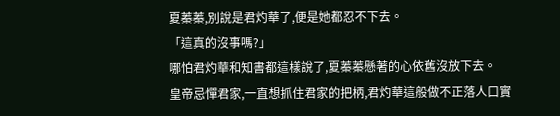夏蓁蓁,別說是君灼華了,便是她都忍不下去。
「這真的沒事嗎?」
哪怕君灼華和知書都這樣說了,夏蓁蓁懸著的心依舊沒放下去。
皇帝忌憚君家,一直想抓住君家的把柄,君灼華這般做不正落人口實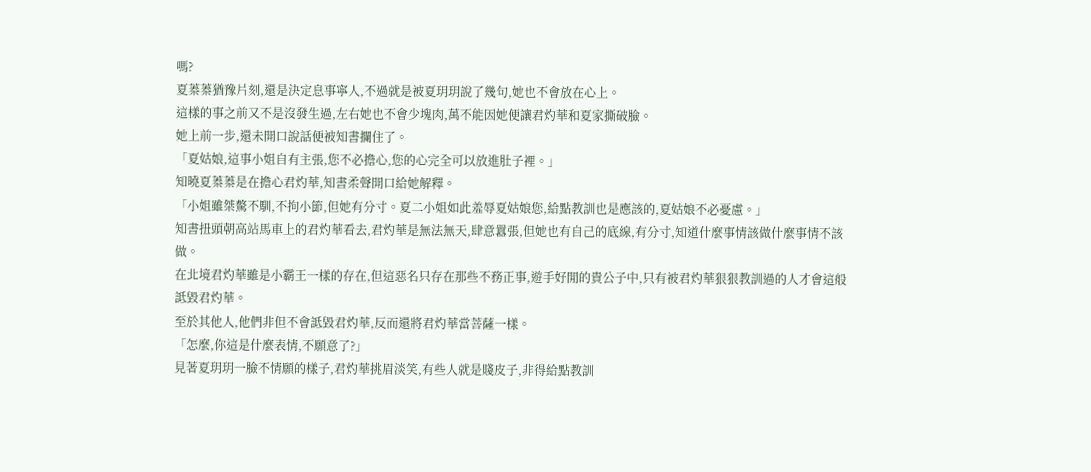嗎?
夏蓁蓁猶豫片刻,還是決定息事寧人,不過就是被夏玥玥說了幾句,她也不會放在心上。
這樣的事之前又不是沒發生過,左右她也不會少塊肉,萬不能因她便讓君灼華和夏家撕破臉。
她上前一步,還未開口說話便被知書攔住了。
「夏姑娘,這事小姐自有主張,您不必擔心,您的心完全可以放進肚子裡。」
知曉夏蓁蓁是在擔心君灼華,知書柔聲開口給她解釋。
「小姐雖桀驁不馴,不拘小節,但她有分寸。夏二小姐如此羞辱夏姑娘您,給點教訓也是應該的,夏姑娘不必憂慮。」
知書扭頭朝高站馬車上的君灼華看去,君灼華是無法無天,肆意囂張,但她也有自己的底線,有分寸,知道什麼事情該做什麼事情不該做。
在北境君灼華雖是小霸王一樣的存在,但這惡名只存在那些不務正事,遊手好閒的貴公子中,只有被君灼華狠狠教訓過的人才會這般詆毀君灼華。
至於其他人,他們非但不會詆毀君灼華,反而還將君灼華當菩薩一樣。
「怎麼,你這是什麼表情,不願意了?」
見著夏玥玥一臉不情願的樣子,君灼華挑眉淡笑,有些人就是賤皮子,非得給點教訓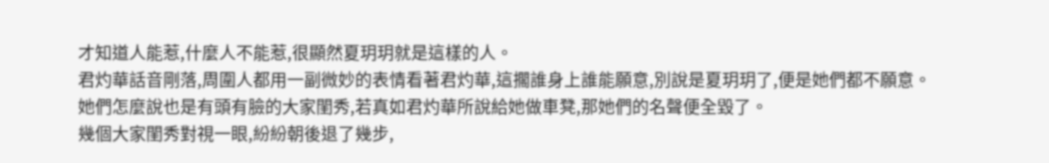才知道人能惹,什麼人不能惹,很顯然夏玥玥就是這樣的人。
君灼華話音剛落,周圍人都用一副微妙的表情看著君灼華,這擱誰身上誰能願意,別說是夏玥玥了,便是她們都不願意。
她們怎麼說也是有頭有臉的大家閨秀,若真如君灼華所說給她做車凳,那她們的名聲便全毀了。
幾個大家閨秀對視一眼,紛紛朝後退了幾步,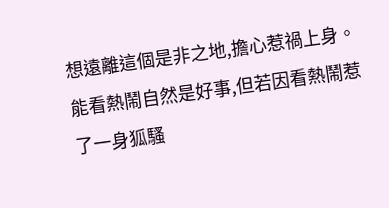想遠離這個是非之地,擔心惹禍上身。
能看熱鬧自然是好事,但若因看熱鬧惹了一身狐騷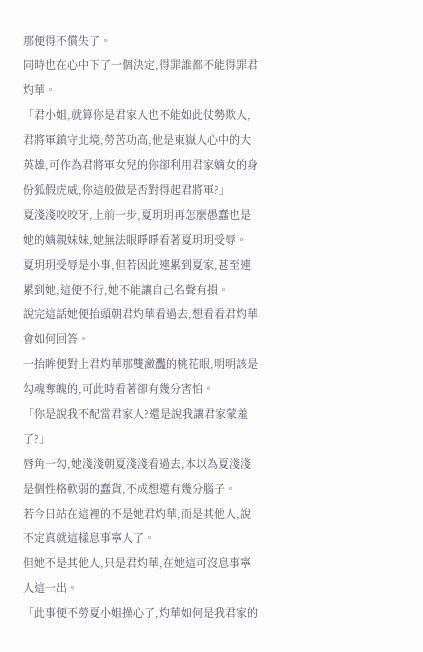那便得不償失了。
同時也在心中下了一個決定,得罪誰都不能得罪君灼華。
「君小姐,就算你是君家人也不能如此仗勢欺人,君將軍鎮守北境,勞苦功高,他是東嶽人心中的大英雄,可作為君將軍女兒的你卻利用君家嫡女的身份狐假虎威,你這般做是否對得起君將軍?」
夏淺淺咬咬牙,上前一步,夏玥玥再怎麼愚蠢也是她的嫡親妹妹,她無法眼睜睜看著夏玥玥受辱。
夏玥玥受辱是小事,但若因此連累到夏家,甚至連累到她,這便不行,她不能讓自己名聲有損。
說完這話她便抬頭朝君灼華看過去,想看看君灼華會如何回答。
一抬眸便對上君灼華那雙瀲灩的桃花眼,明明該是勾魂奪魄的,可此時看著卻有幾分害怕。
「你是說我不配當君家人?還是說我讓君家蒙羞了?」
唇角一勾,她淺淺朝夏淺淺看過去,本以為夏淺淺是個性格軟弱的蠢貨,不成想還有幾分腦子。
若今日站在這裡的不是她君灼華,而是其他人,說不定真就這樣息事寧人了。
但她不是其他人,只是君灼華,在她這可沒息事寧人這一出。
「此事便不勞夏小姐操心了,灼華如何是我君家的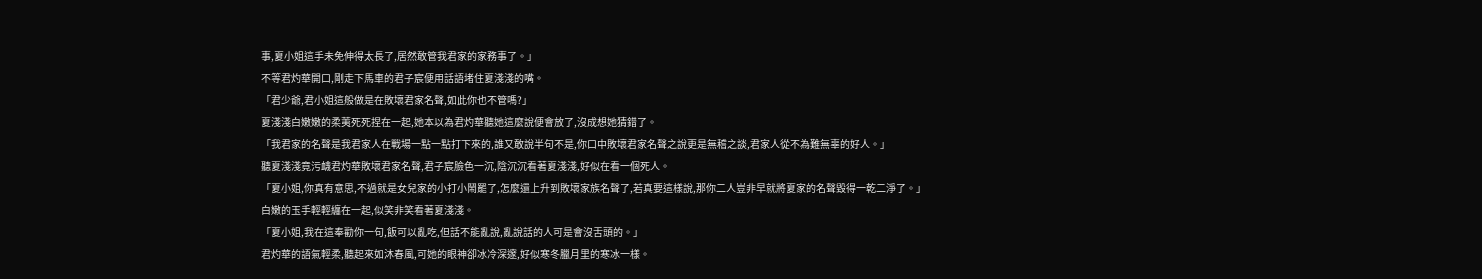事,夏小姐這手未免伸得太長了,居然敢管我君家的家務事了。」
不等君灼華開口,剛走下馬車的君子宸便用話語堵住夏淺淺的嘴。
「君少爺,君小姐這般做是在敗壞君家名聲,如此你也不管嗎?」
夏淺淺白嫩嫩的柔荑死死捏在一起,她本以為君灼華聽她這麼說便會放了,沒成想她猜錯了。
「我君家的名聲是我君家人在戰場一點一點打下來的,誰又敢說半句不是,你口中敗壞君家名聲之說更是無稽之談,君家人從不為難無辜的好人。」
聽夏淺淺竟污衊君灼華敗壞君家名聲,君子宸臉色一沉,陰沉沉看著夏淺淺,好似在看一個死人。
「夏小姐,你真有意思,不過就是女兒家的小打小鬧罷了,怎麼還上升到敗壞家族名聲了,若真要這樣說,那你二人豈非早就將夏家的名聲毀得一乾二淨了。」
白嫩的玉手輕輕纏在一起,似笑非笑看著夏淺淺。
「夏小姐,我在這奉勸你一句,飯可以亂吃,但話不能亂說,亂說話的人可是會沒舌頭的。」
君灼華的語氣輕柔,聽起來如沐春風,可她的眼神卻冰冷深邃,好似寒冬臘月里的寒冰一樣。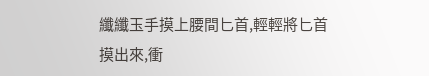纖纖玉手摸上腰間匕首,輕輕將匕首摸出來,衝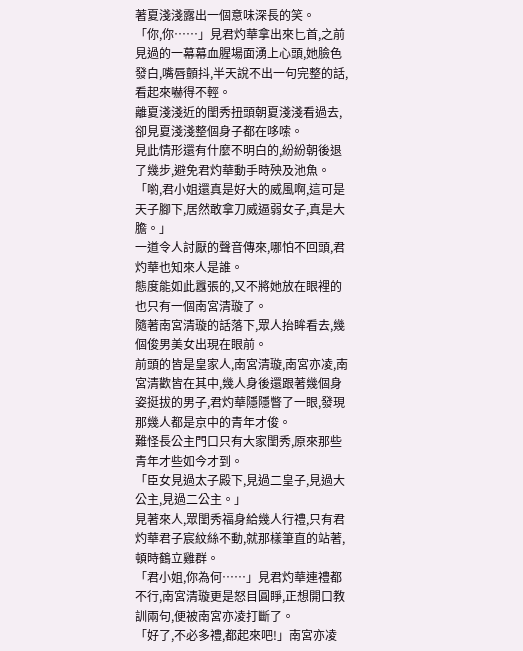著夏淺淺露出一個意味深長的笑。
「你,你……」見君灼華拿出來匕首,之前見過的一幕幕血腥場面湧上心頭,她臉色發白,嘴唇顫抖,半天說不出一句完整的話,看起來嚇得不輕。
離夏淺淺近的閨秀扭頭朝夏淺淺看過去,卻見夏淺淺整個身子都在哆嗦。
見此情形還有什麼不明白的,紛紛朝後退了幾步,避免君灼華動手時殃及池魚。
「喲,君小姐還真是好大的威風啊,這可是天子腳下,居然敢拿刀威逼弱女子,真是大膽。」
一道令人討厭的聲音傳來,哪怕不回頭,君灼華也知來人是誰。
態度能如此囂張的,又不將她放在眼裡的也只有一個南宮清璇了。
隨著南宮清璇的話落下,眾人抬眸看去,幾個俊男美女出現在眼前。
前頭的皆是皇家人,南宮清璇,南宮亦凌,南宮清歡皆在其中,幾人身後還跟著幾個身姿挺拔的男子,君灼華隱隱瞥了一眼,發現那幾人都是京中的青年才俊。
難怪長公主門口只有大家閨秀,原來那些青年才些如今才到。
「臣女見過太子殿下,見過二皇子,見過大公主,見過二公主。」
見著來人,眾閨秀福身給幾人行禮,只有君灼華君子宸紋絲不動,就那樣筆直的站著,頓時鶴立雞群。
「君小姐,你為何……」見君灼華連禮都不行,南宮清璇更是怒目圓睜,正想開口教訓兩句,便被南宮亦凌打斷了。
「好了,不必多禮,都起來吧!」南宮亦凌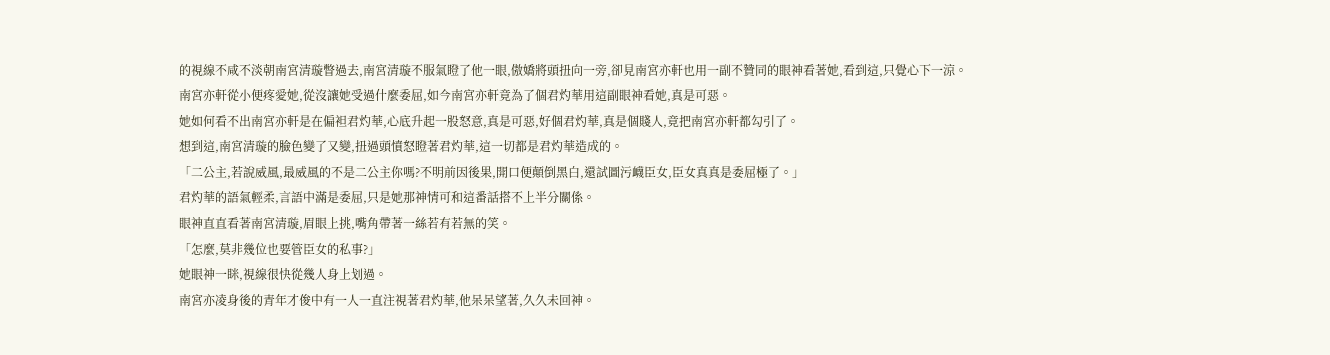的視線不咸不淡朝南宮清璇瞥過去,南宮清璇不服氣瞪了他一眼,傲嬌將頭扭向一旁,卻見南宮亦軒也用一副不贊同的眼神看著她,看到這,只覺心下一涼。
南宮亦軒從小便疼愛她,從沒讓她受過什麼委屈,如今南宮亦軒竟為了個君灼華用這副眼神看她,真是可惡。
她如何看不出南宮亦軒是在偏袒君灼華,心底升起一股怒意,真是可惡,好個君灼華,真是個賤人,竟把南宮亦軒都勾引了。
想到這,南宮清璇的臉色變了又變,扭過頭憤怒瞪著君灼華,這一切都是君灼華造成的。
「二公主,若說威風,最威風的不是二公主你嗎?不明前因後果,開口便顛倒黑白,還試圖污衊臣女,臣女真真是委屈極了。」
君灼華的語氣輕柔,言語中滿是委屈,只是她那神情可和這番話搭不上半分關係。
眼神直直看著南宮清璇,眉眼上挑,嘴角帶著一絲若有若無的笑。
「怎麼,莫非幾位也要管臣女的私事?」
她眼神一眯,視線很快從幾人身上划過。
南宮亦凌身後的青年才俊中有一人一直注視著君灼華,他呆呆望著,久久未回神。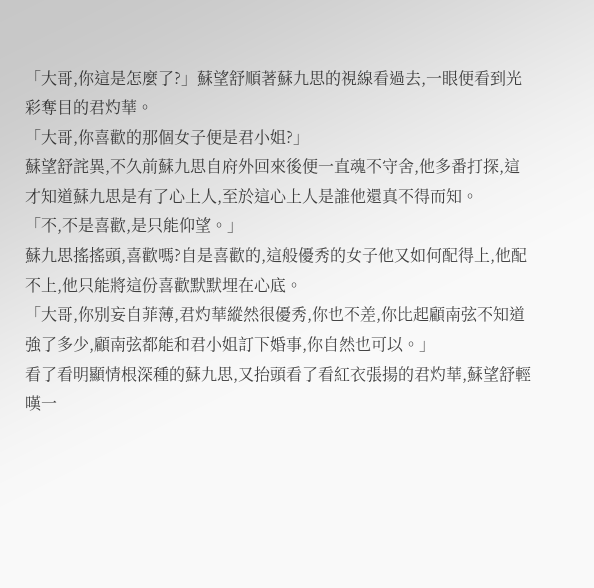「大哥,你這是怎麼了?」蘇望舒順著蘇九思的視線看過去,一眼便看到光彩奪目的君灼華。
「大哥,你喜歡的那個女子便是君小姐?」
蘇望舒詫異,不久前蘇九思自府外回來後便一直魂不守舍,他多番打探,這才知道蘇九思是有了心上人,至於這心上人是誰他還真不得而知。
「不,不是喜歡,是只能仰望。」
蘇九思搖搖頭,喜歡嗎?自是喜歡的,這般優秀的女子他又如何配得上,他配不上,他只能將這份喜歡默默埋在心底。
「大哥,你別妄自菲薄,君灼華縱然很優秀,你也不差,你比起顧南弦不知道強了多少,顧南弦都能和君小姐訂下婚事,你自然也可以。」
看了看明顯情根深種的蘇九思,又抬頭看了看紅衣張揚的君灼華,蘇望舒輕嘆一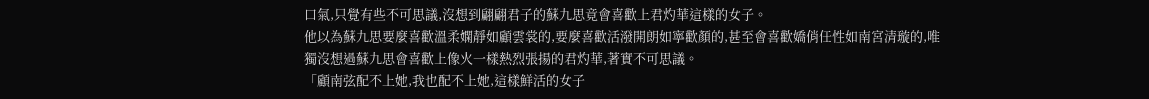口氣,只覺有些不可思議,沒想到翩翩君子的蘇九思竟會喜歡上君灼華這樣的女子。
他以為蘇九思要麼喜歡溫柔嫻靜如顧雲裳的,要麼喜歡活潑開朗如寧歡顏的,甚至會喜歡嬌俏任性如南宮清璇的,唯獨沒想過蘇九思會喜歡上像火一樣熱烈張揚的君灼華,著實不可思議。
「顧南弦配不上她,我也配不上她,這樣鮮活的女子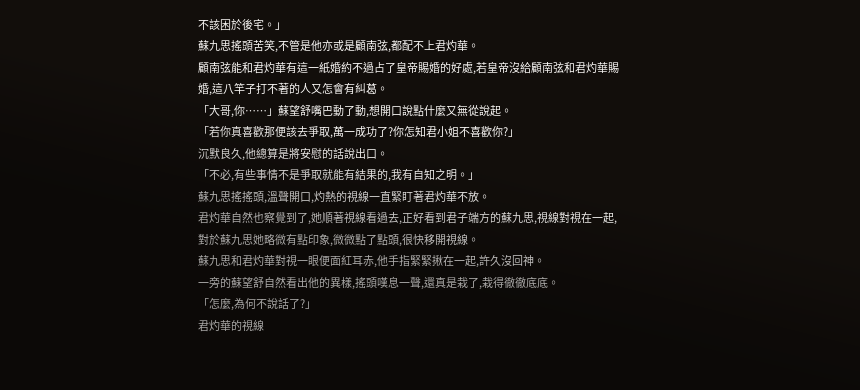不該困於後宅。」
蘇九思搖頭苦笑,不管是他亦或是顧南弦,都配不上君灼華。
顧南弦能和君灼華有這一紙婚約不過占了皇帝賜婚的好處,若皇帝沒給顧南弦和君灼華賜婚,這八竿子打不著的人又怎會有糾葛。
「大哥,你……」蘇望舒嘴巴動了動,想開口說點什麼又無從說起。
「若你真喜歡那便該去爭取,萬一成功了?你怎知君小姐不喜歡你?」
沉默良久,他總算是將安慰的話說出口。
「不必,有些事情不是爭取就能有結果的,我有自知之明。」
蘇九思搖搖頭,溫聲開口,灼熱的視線一直緊盯著君灼華不放。
君灼華自然也察覺到了,她順著視線看過去,正好看到君子端方的蘇九思,視線對視在一起,對於蘇九思她略微有點印象,微微點了點頭,很快移開視線。
蘇九思和君灼華對視一眼便面紅耳赤,他手指緊緊揪在一起,許久沒回神。
一旁的蘇望舒自然看出他的異樣,搖頭嘆息一聲,還真是栽了,栽得徹徹底底。
「怎麼,為何不說話了?」
君灼華的視線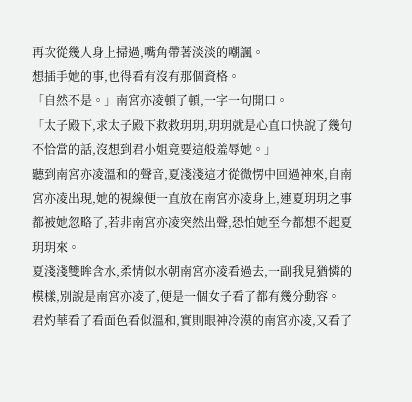再次從幾人身上掃過,嘴角帶著淡淡的嘲諷。
想插手她的事,也得看有沒有那個資格。
「自然不是。」南宮亦凌頓了頓,一字一句開口。
「太子殿下,求太子殿下救救玥玥,玥玥就是心直口快說了幾句不恰當的話,沒想到君小姐竟要這般羞辱她。」
聽到南宮亦凌溫和的聲音,夏淺淺這才從微愣中回過神來,自南宮亦凌出現,她的視線便一直放在南宮亦凌身上,連夏玥玥之事都被她忽略了,若非南宮亦凌突然出聲,恐怕她至今都想不起夏玥玥來。
夏淺淺雙眸含水,柔情似水朝南宮亦凌看過去,一副我見猶憐的模樣,別說是南宮亦凌了,便是一個女子看了都有幾分動容。
君灼華看了看面色看似溫和,實則眼神冷漠的南宮亦凌,又看了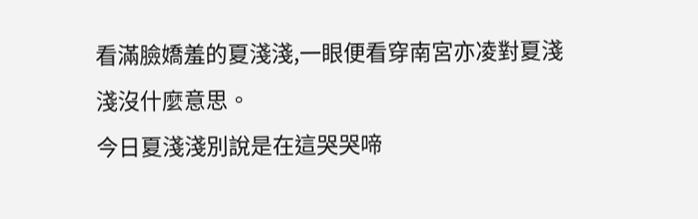看滿臉嬌羞的夏淺淺,一眼便看穿南宮亦凌對夏淺淺沒什麼意思。
今日夏淺淺別說是在這哭哭啼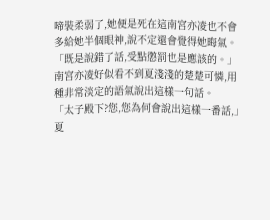啼裝柔弱了,她便是死在這南宮亦凌也不會多給她半個眼神,說不定還會覺得她晦氣。
「既是說錯了話,受點懲罰也是應該的。」
南宮亦凌好似看不到夏淺淺的楚楚可憐,用種非常淡定的語氣說出這樣一句話。
「太子殿下?您,您為何會說出這樣一番話,」
夏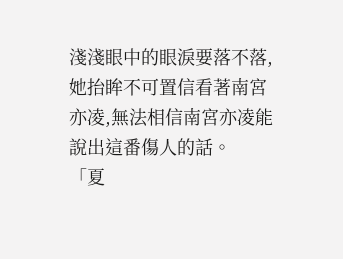淺淺眼中的眼淚要落不落,她抬眸不可置信看著南宮亦凌,無法相信南宮亦凌能說出這番傷人的話。
「夏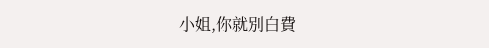小姐,你就別白費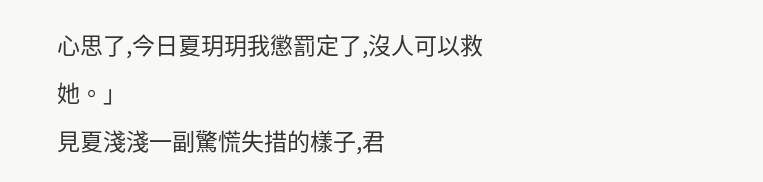心思了,今日夏玥玥我懲罰定了,沒人可以救她。」
見夏淺淺一副驚慌失措的樣子,君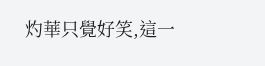灼華只覺好笑,這一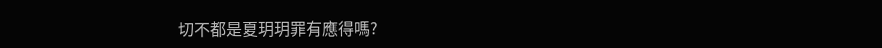切不都是夏玥玥罪有應得嗎?